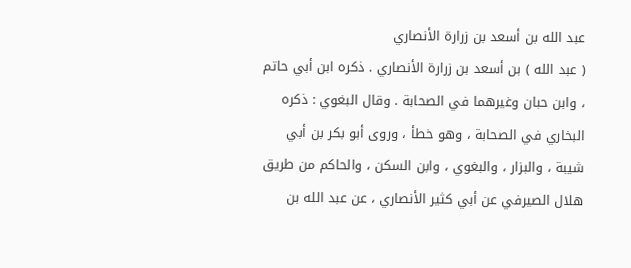عبد الله بن أسعد بن زرارة الأنصاري
( عبد الله ) بن أسعد بن زرارة الأنصاري . ذكره ابن أبي حاتم ، وابن حبان وغيرهما في الصحابة . وقال البغوي : ذكره البخاري في الصحابة ، وهو خطأ ، وروى أبو بكر بن أبي شيبة ، والبزار ، والبغوي ، وابن السكن ، والحاكم من طريق هلال الصيرفي عن أبي كثير الأنصاري ، عن عبد الله بن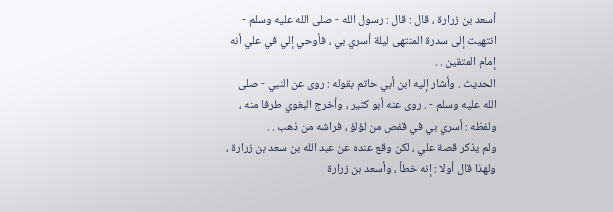أسعد بن زرارة ، قال : قال : رسول الله - صلى الله عليه وسلم - انتهيت إلى سدرة المنتهى ليلة أسري بي ، فأوحي إلي في علي أنه إمام المتقين . .
الحديث . وأشار إليه ابن أبي حاتم بقوله : روى عن النبي - صلى الله عليه وسلم - . روى عنه أبو كثير ، وأخرج البغوي طرفا منه ، ولفظه : أسري بي في قفص من لؤلؤ ، فراشه من ذهب . .
ولم يذكر قصة علي ، لكن وقع عنده عن عبد الله بن سعد بن زرارة ، ولهذا قال أولا : إنه خطأ ، وأسعد بن زرارة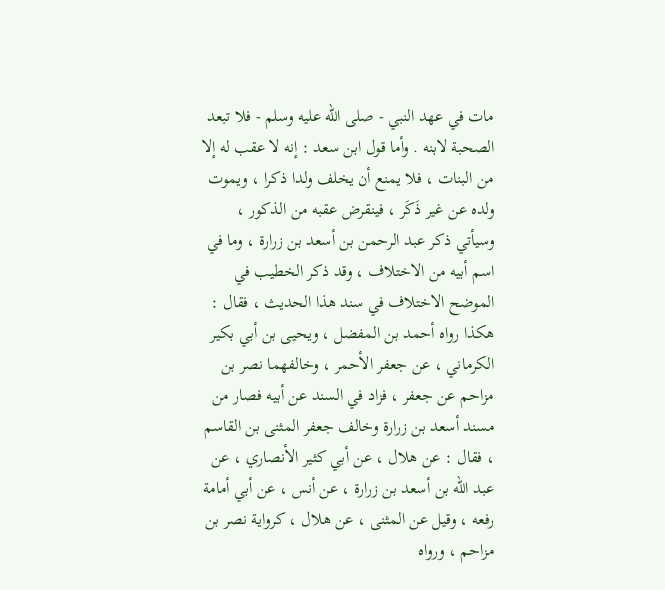مات في عهد النبي - صلى الله عليه وسلم - فلا تبعد الصحبة لابنه . وأما قول ابن سعد : إنه لا عقب له إلا من البنات ، فلا يمنع أن يخلف ولدا ذكرا ، ويموت ولده عن غير ذَكَر ، فينقرض عقبه من الذكور ، وسيأتي ذكر عبد الرحمن بن أسعد بن زرارة ، وما في اسم أبيه من الاختلاف ، وقد ذكر الخطيب في الموضح الاختلاف في سند هذا الحديث ، فقال : هكذا رواه أحمد بن المفضل ، ويحيى بن أبي بكير الكرماني ، عن جعفر الأحمر ، وخالفهما نصر بن مزاحم عن جعفر ، فزاد في السند عن أبيه فصار من مسند أسعد بن زرارة وخالف جعفر المثنى بن القاسم ، فقال : عن هلال ، عن أبي كثير الأنصاري ، عن عبد الله بن أسعد بن زرارة ، عن أنس ، عن أبي أمامة رفعه ، وقيل عن المثنى ، عن هلال ، كرواية نصر بن مزاحم ، ورواه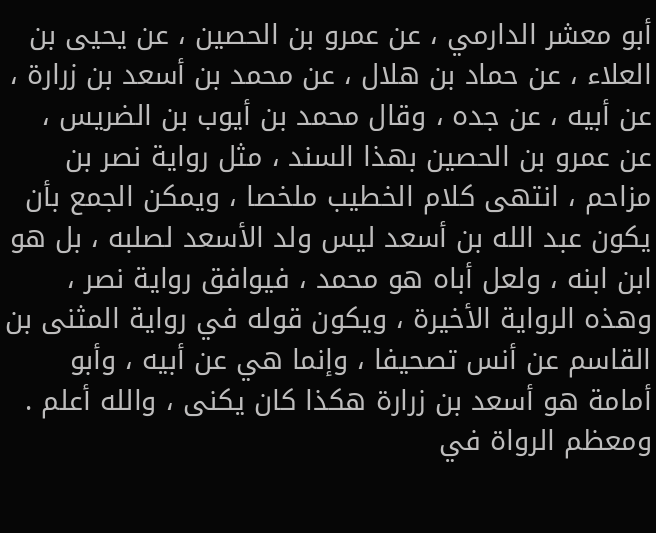أبو معشر الدارمي ، عن عمرو بن الحصين ، عن يحيى بن العلاء ، عن حماد بن هلال ، عن محمد بن أسعد بن زرارة ، عن أبيه ، عن جده ، وقال محمد بن أيوب بن الضريس ، عن عمرو بن الحصين بهذا السند ، مثل رواية نصر بن مزاحم ، انتهى كلام الخطيب ملخصا ، ويمكن الجمع بأن يكون عبد الله بن أسعد ليس ولد الأسعد لصلبه ، بل هو ابن ابنه ، ولعل أباه هو محمد ، فيوافق رواية نصر ، وهذه الرواية الأخيرة ، ويكون قوله في رواية المثنى بن القاسم عن أنس تصحيفا ، وإنما هي عن أبيه ، وأبو أمامة هو أسعد بن زرارة هكذا كان يكنى ، والله أعلم . ومعظم الرواة في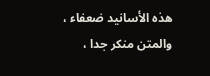هذه الأسانيد ضعفاء ، والمتن منكر جدا ،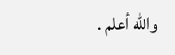والله أعلم .